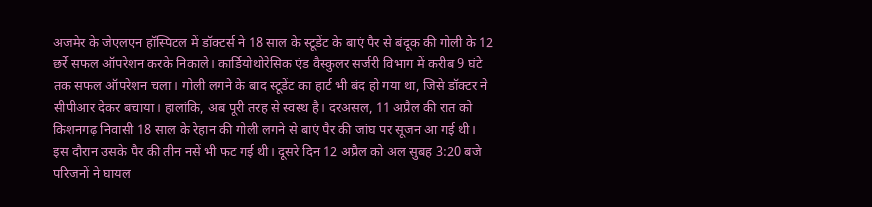अजमेर के जेएलएन हॉस्पिटल में डॉक्टर्स ने 18 साल के स्टूडेंट के बाएं पैर से बंदूक की गोली के 12 छर्रे सफल ऑपरेशन करके निकाले। कार्डियोथोरेसिक एंड वैस्कुलर सर्जरी विभाग में करीब 9 घंटे तक सफल ऑपरेशन चला। गोली लगने के बाद स्टूडेंट का हार्ट भी बंद हो गया था, जिसे डॉक्टर ने सीपीआर देकर बचाया। हालांकि, अब पूरी तरह से स्वस्थ है। दरअसल, 11 अप्रैल की रात को किशनगढ़ निवासी 18 साल के रेहान की गोली लगने से बाएं पैर की जांघ पर सूजन आ गई थी। इस दौरान उसके पैर की तीन नसें भी फट गई थी। दूसरे दिन 12 अप्रैल को अल सुबह 3:20 बजे परिजनों ने घायल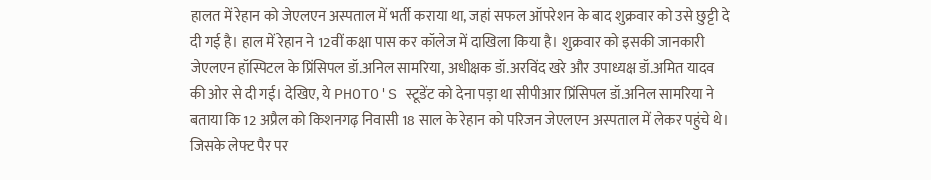हालत में रेहान को जेएलएन अस्पताल में भर्ती कराया था, जहां सफल ऑपरेशन के बाद शुक्रवार को उसे छुट्टी दे दी गई है। हाल में रेहान ने 12वीं कक्षा पास कर कॉलेज में दाखिला किया है। शुक्रवार को इसकी जानकारी जेएलएन हॉस्पिटल के प्रिंसिपल डॉ.अनिल सामरिया, अधीक्षक डॉ.अरविंद खरे और उपाध्यक्ष डॉ.अमित यादव की ओर से दी गई। देखिए, ये PHOTO'S स्टूडेंट को देना पड़ा था सीपीआर प्रिंसिपल डॉ.अनिल सामरिया ने बताया कि 12 अप्रैल को किशनगढ़ निवासी 18 साल के रेहान को परिजन जेएलएन अस्पताल में लेकर पहुंचे थे। जिसके लेफ्ट पैर पर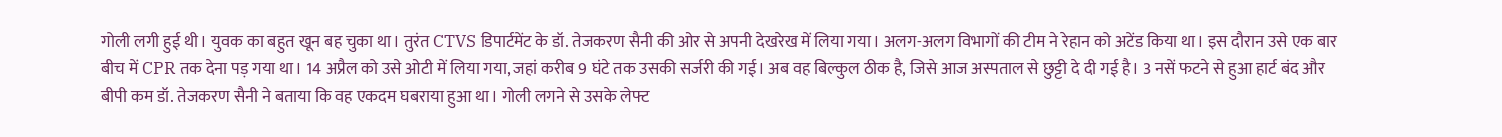गोली लगी हुई थी। युवक का बहुत खून बह चुका था। तुरंत CTVS डिपार्टमेंट के डॉ. तेजकरण सैनी की ओर से अपनी देखरेख में लिया गया। अलग-अलग विभागों की टीम ने रेहान को अटेंड किया था। इस दौरान उसे एक बार बीच में CPR तक देना पड़ गया था। 14 अप्रैल को उसे ओटी में लिया गया, जहां करीब 9 घंटे तक उसकी सर्जरी की गई। अब वह बिल्कुल ठीक है, जिसे आज अस्पताल से छुट्टी दे दी गई है। 3 नसें फटने से हुआ हार्ट बंद और बीपी कम डॉ. तेजकरण सैनी ने बताया कि वह एकदम घबराया हुआ था। गोली लगने से उसके लेफ्ट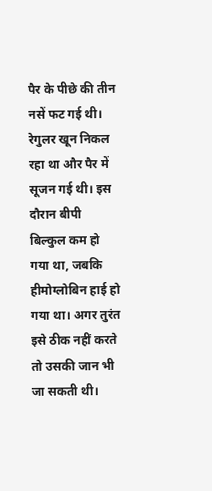पैर के पीछे की तीन नसें फट गई थी। रेगुलर खून निकल रहा था और पैर में सूजन गई थी। इस दौरान बीपी बिल्कुल कम हो गया था, जबकि हीमोग्लोबिन हाई हो गया था। अगर तुरंत इसे ठीक नहीं करते तो उसकी जान भी जा सकती थी।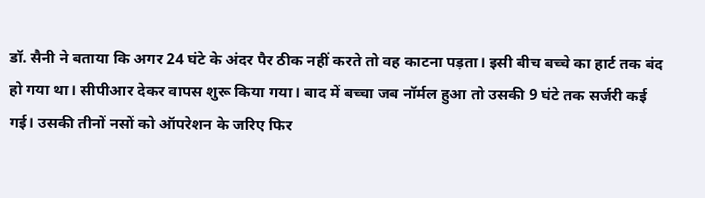डॉ. सैनी ने बताया कि अगर 24 घंटे के अंदर पैर ठीक नहीं करते तो वह काटना पड़ता। इसी बीच बच्चे का हार्ट तक बंद हो गया था। सीपीआर देकर वापस शुरू किया गया। बाद में बच्चा जब नॉर्मल हुआ तो उसकी 9 घंटे तक सर्जरी कई गई। उसकी तीनों नसों को ऑपरेशन के जरिए फिर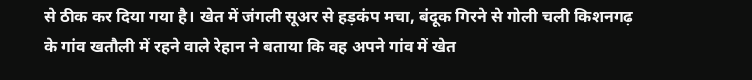से ठीक कर दिया गया है। खेत में जंगली सूअर से हड़कंप मचा, बंदूक गिरने से गोली चली किशनगढ़ के गांव खतौली में रहने वाले रेहान ने बताया कि वह अपने गांव में खेत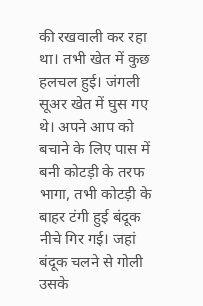की रखवाली कर रहा था। तभी खेत में कुछ हलचल हुई। जंगली सूअर खेत में घुस गए थे। अपने आप को बचाने के लिए पास में बनी कोटड़ी के तरफ भागा, तभी कोटड़ी के बाहर टंगी हुई बंदूक नीचे गिर गई। जहां बंदूक चलने से गोली उसके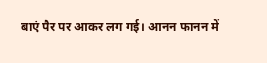बाएं पैर पर आकर लग गई। आनन फानन में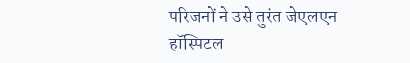परिजनों ने उसे तुरंत जेएलएन हॉस्पिटल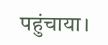पहुंचाया।